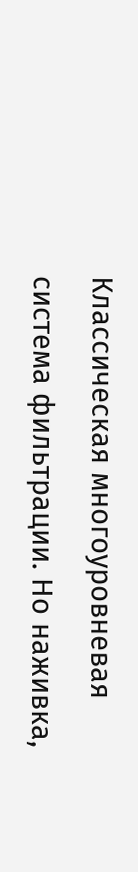Классическая многоуровневая система фильтрации. Но наживка,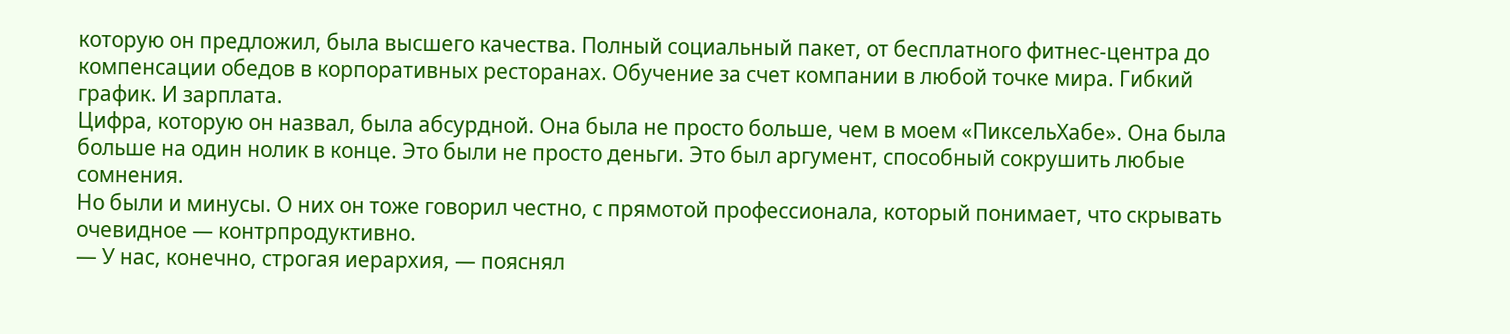которую он предложил, была высшего качества. Полный социальный пакет, от бесплатного фитнес-центра до компенсации обедов в корпоративных ресторанах. Обучение за счет компании в любой точке мира. Гибкий график. И зарплата.
Цифра, которую он назвал, была абсурдной. Она была не просто больше, чем в моем «ПиксельХабе». Она была больше на один нолик в конце. Это были не просто деньги. Это был аргумент, способный сокрушить любые сомнения.
Но были и минусы. О них он тоже говорил честно, с прямотой профессионала, который понимает, что скрывать очевидное — контрпродуктивно.
— У нас, конечно, строгая иерархия, — пояснял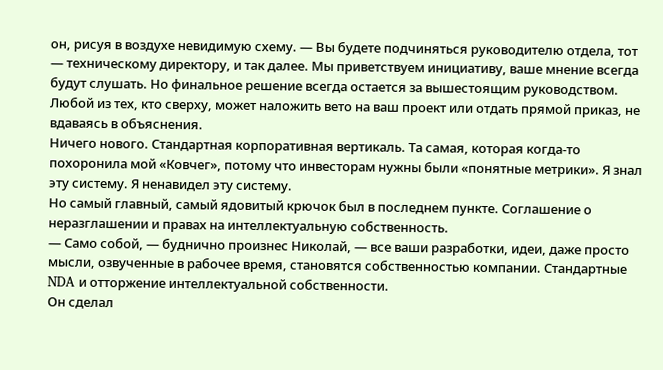он, рисуя в воздухе невидимую схему. — Вы будете подчиняться руководителю отдела, тот — техническому директору, и так далее. Мы приветствуем инициативу, ваше мнение всегда будут слушать. Но финальное решение всегда остается за вышестоящим руководством. Любой из тех, кто сверху, может наложить вето на ваш проект или отдать прямой приказ, не вдаваясь в объяснения.
Ничего нового. Стандартная корпоративная вертикаль. Та самая, которая когда-то похоронила мой «Ковчег», потому что инвесторам нужны были «понятные метрики». Я знал эту систему. Я ненавидел эту систему.
Но самый главный, самый ядовитый крючок был в последнем пункте. Соглашение о неразглашении и правах на интеллектуальную собственность.
— Само собой, — буднично произнес Николай, — все ваши разработки, идеи, даже просто мысли, озвученные в рабочее время, становятся собственностью компании. Стандартные NDA и отторжение интеллектуальной собственности.
Он сделал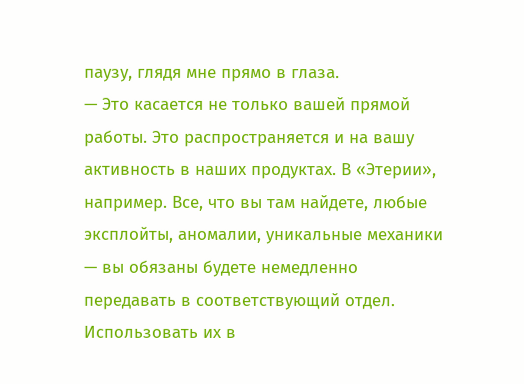паузу, глядя мне прямо в глаза.
— Это касается не только вашей прямой работы. Это распространяется и на вашу активность в наших продуктах. В «Этерии», например. Все, что вы там найдете, любые эксплойты, аномалии, уникальные механики — вы обязаны будете немедленно передавать в соответствующий отдел. Использовать их в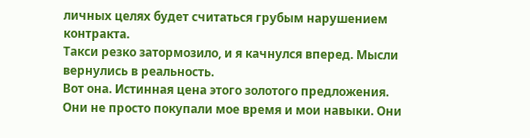личных целях будет считаться грубым нарушением контракта.
Такси резко затормозило, и я качнулся вперед. Мысли вернулись в реальность.
Вот она. Истинная цена этого золотого предложения. Они не просто покупали мое время и мои навыки. Они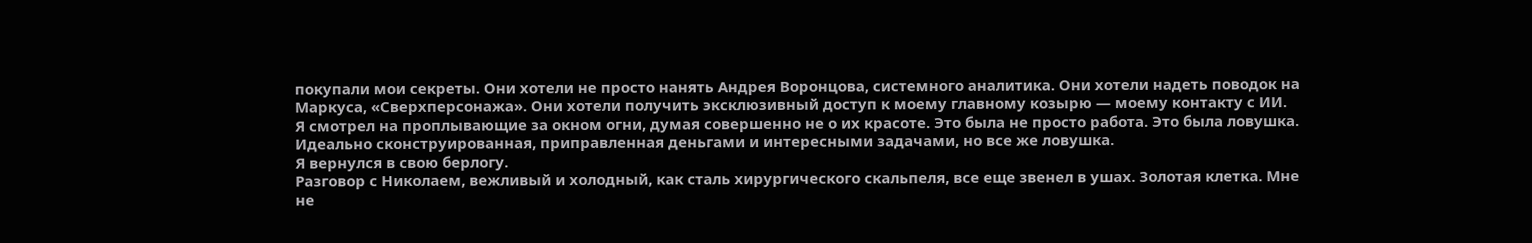покупали мои секреты. Они хотели не просто нанять Андрея Воронцова, системного аналитика. Они хотели надеть поводок на Маркуса, «Сверхперсонажа». Они хотели получить эксклюзивный доступ к моему главному козырю — моему контакту с ИИ.
Я смотрел на проплывающие за окном огни, думая совершенно не о их красоте. Это была не просто работа. Это была ловушка. Идеально сконструированная, приправленная деньгами и интересными задачами, но все же ловушка.
Я вернулся в свою берлогу.
Разговор с Николаем, вежливый и холодный, как сталь хирургического скальпеля, все еще звенел в ушах. Золотая клетка. Мне не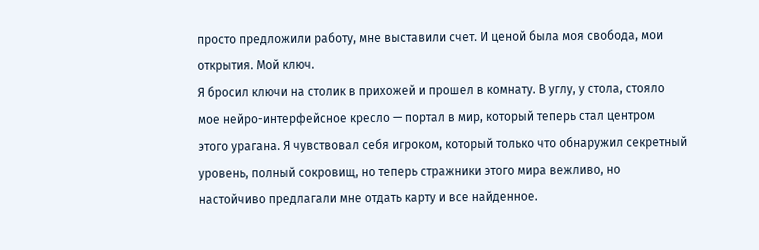просто предложили работу, мне выставили счет. И ценой была моя свобода, мои открытия. Мой ключ.
Я бросил ключи на столик в прихожей и прошел в комнату. В углу, у стола, стояло мое нейро-интерфейсное кресло — портал в мир, который теперь стал центром этого урагана. Я чувствовал себя игроком, который только что обнаружил секретный уровень, полный сокровищ, но теперь стражники этого мира вежливо, но настойчиво предлагали мне отдать карту и все найденное.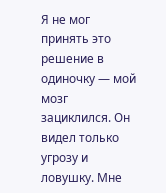Я не мог принять это решение в одиночку — мой мозг зациклился. Он видел только угрозу и ловушку. Мне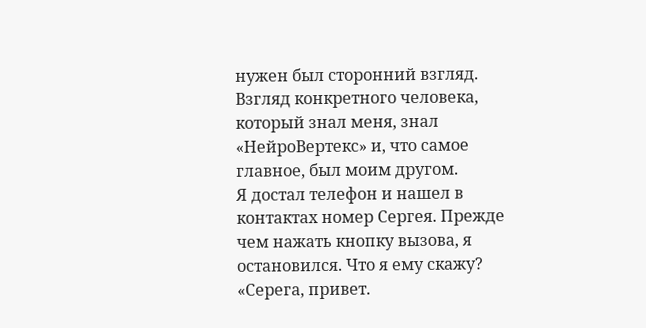нужен был сторонний взгляд. Взгляд конкретного человека, который знал меня, знал «НейроВертекс» и, что самое главное, был моим другом.
Я достал телефон и нашел в контактах номер Сергея. Прежде чем нажать кнопку вызова, я остановился. Что я ему скажу?
«Серега, привет.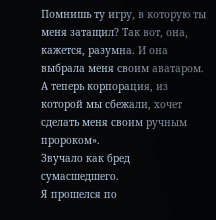Помнишь ту игру, в которую ты меня затащил? Так вот, она, кажется, разумна. И она выбрала меня своим аватаром. А теперь корпорация, из которой мы сбежали, хочет сделать меня своим ручным пророком».
Звучало как бред сумасшедшего.
Я прошелся по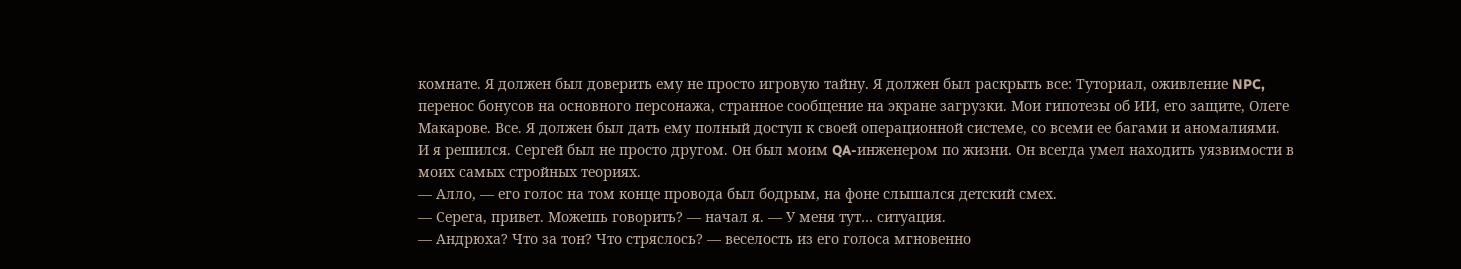комнате. Я должен был доверить ему не просто игровую тайну. Я должен был раскрыть все: Туториал, оживление NPC, перенос бонусов на основного персонажа, странное сообщение на экране загрузки. Мои гипотезы об ИИ, его защите, Олеге Макарове. Все. Я должен был дать ему полный доступ к своей операционной системе, со всеми ее багами и аномалиями.
И я решился. Сергей был не просто другом. Он был моим QA-инженером по жизни. Он всегда умел находить уязвимости в моих самых стройных теориях.
— Алло, — его голос на том конце провода был бодрым, на фоне слышался детский смех.
— Серега, привет. Можешь говорить? — начал я. — У меня тут… ситуация.
— Андрюха? Что за тон? Что стряслось? — веселость из его голоса мгновенно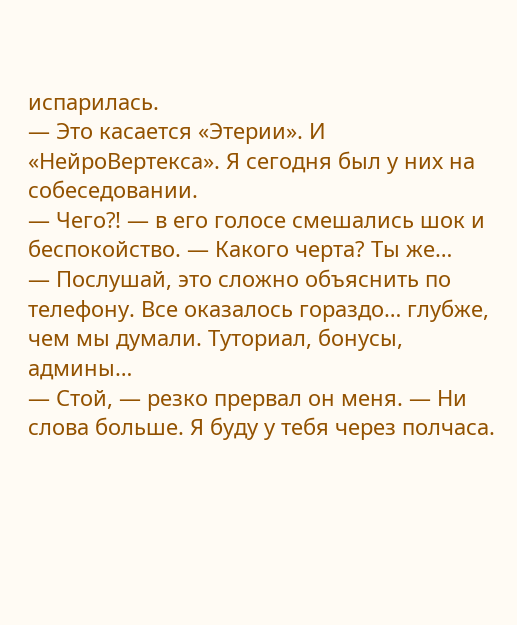испарилась.
— Это касается «Этерии». И «НейроВертекса». Я сегодня был у них на собеседовании.
— Чего⁈ — в его голосе смешались шок и беспокойство. — Какого черта? Ты же…
— Послушай, это сложно объяснить по телефону. Все оказалось гораздо… глубже, чем мы думали. Туториал, бонусы, админы…
— Стой, — резко прервал он меня. — Ни слова больше. Я буду у тебя через полчаса.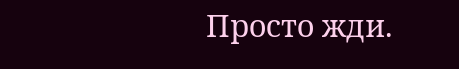Просто жди.